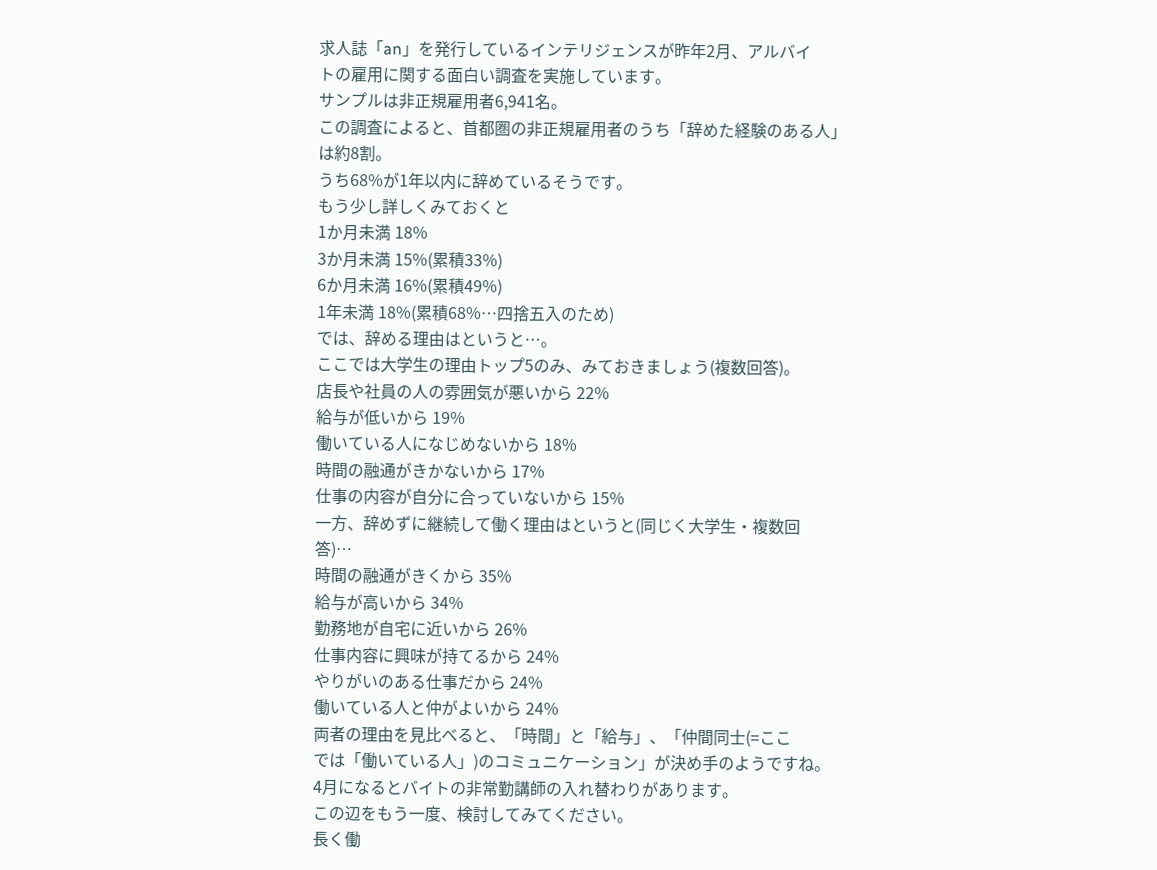求人誌「an」を発行しているインテリジェンスが昨年2月、アルバイ
トの雇用に関する面白い調査を実施しています。
サンプルは非正規雇用者6,941名。
この調査によると、首都圏の非正規雇用者のうち「辞めた経験のある人」
は約8割。
うち68%が1年以内に辞めているそうです。
もう少し詳しくみておくと
1か月未満 18%
3か月未満 15%(累積33%)
6か月未満 16%(累積49%)
1年未満 18%(累積68%…四捨五入のため)
では、辞める理由はというと…。
ここでは大学生の理由トップ5のみ、みておきましょう(複数回答)。
店長や社員の人の雰囲気が悪いから 22%
給与が低いから 19%
働いている人になじめないから 18%
時間の融通がきかないから 17%
仕事の内容が自分に合っていないから 15%
一方、辞めずに継続して働く理由はというと(同じく大学生・複数回
答)…
時間の融通がきくから 35%
給与が高いから 34%
勤務地が自宅に近いから 26%
仕事内容に興味が持てるから 24%
やりがいのある仕事だから 24%
働いている人と仲がよいから 24%
両者の理由を見比べると、「時間」と「給与」、「仲間同士(=ここ
では「働いている人」)のコミュニケーション」が決め手のようですね。
4月になるとバイトの非常勤講師の入れ替わりがあります。
この辺をもう一度、検討してみてください。
長く働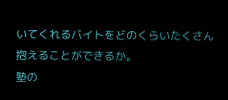いてくれるバイトをどのくらいたくさん抱えることができるか。
塾の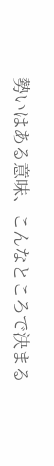勢いはある意味、こんなところで決まる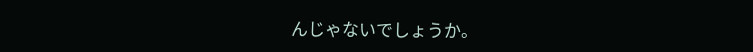んじゃないでしょうか。